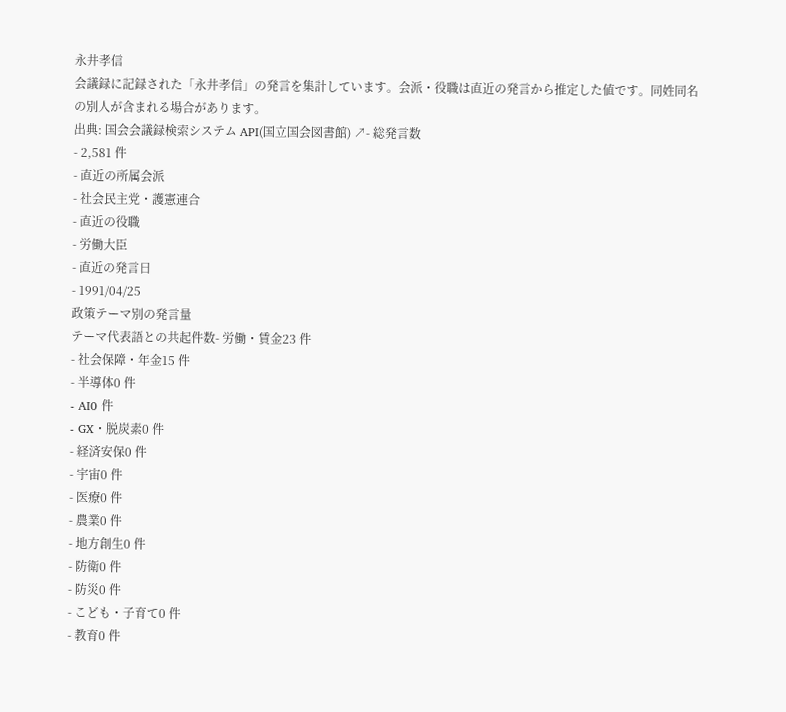永井孝信
会議録に記録された「永井孝信」の発言を集計しています。会派・役職は直近の発言から推定した値です。同姓同名の別人が含まれる場合があります。
出典: 国会会議録検索システム API(国立国会図書館) ↗- 総発言数
- 2,581 件
- 直近の所属会派
- 社会民主党・護憲連合
- 直近の役職
- 労働大臣
- 直近の発言日
- 1991/04/25
政策テーマ別の発言量
テーマ代表語との共起件数- 労働・賃金23 件
- 社会保障・年金15 件
- 半導体0 件
- AI0 件
- GX・脱炭素0 件
- 経済安保0 件
- 宇宙0 件
- 医療0 件
- 農業0 件
- 地方創生0 件
- 防衛0 件
- 防災0 件
- こども・子育て0 件
- 教育0 件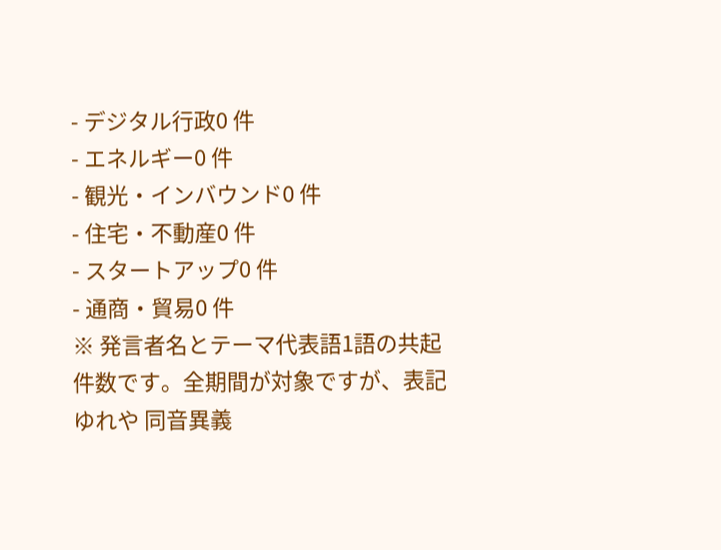- デジタル行政0 件
- エネルギー0 件
- 観光・インバウンド0 件
- 住宅・不動産0 件
- スタートアップ0 件
- 通商・貿易0 件
※ 発言者名とテーマ代表語1語の共起件数です。全期間が対象ですが、表記ゆれや 同音異義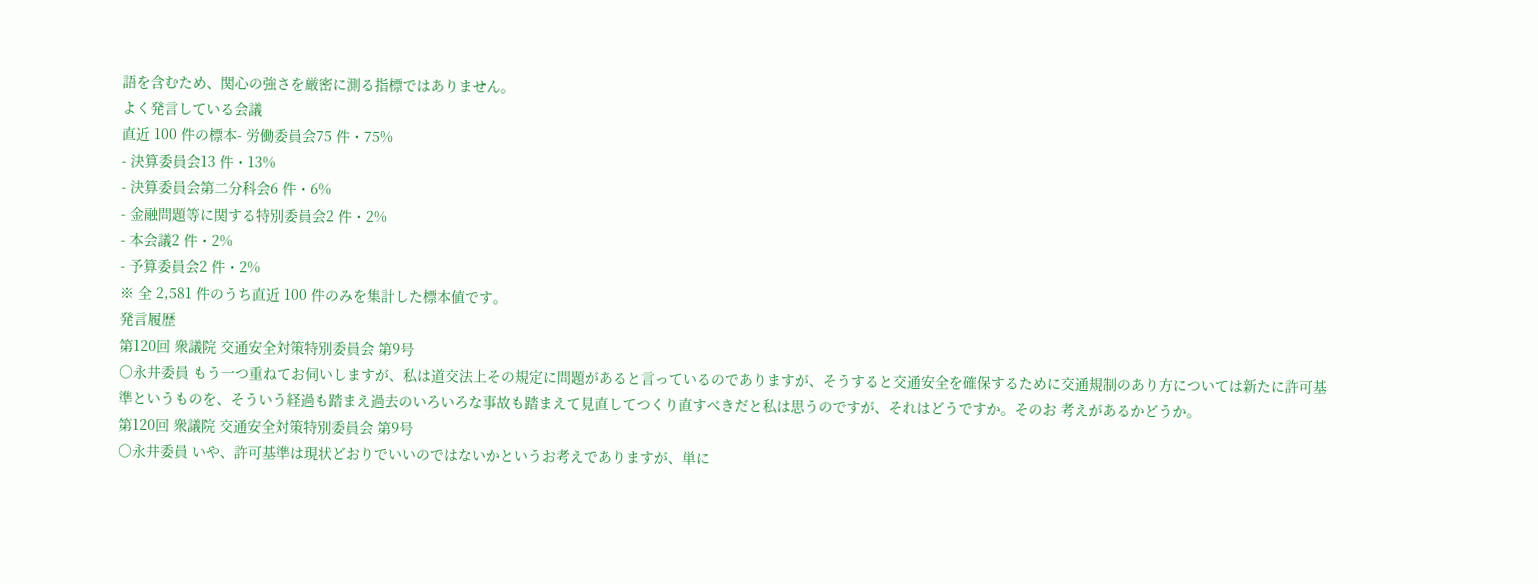語を含むため、関心の強さを厳密に測る指標ではありません。
よく発言している会議
直近 100 件の標本- 労働委員会75 件・75%
- 決算委員会13 件・13%
- 決算委員会第二分科会6 件・6%
- 金融問題等に関する特別委員会2 件・2%
- 本会議2 件・2%
- 予算委員会2 件・2%
※ 全 2,581 件のうち直近 100 件のみを集計した標本値です。
発言履歴
第120回 衆議院 交通安全対策特別委員会 第9号
○永井委員 もう一つ重ねてお伺いしますが、私は道交法上その規定に問題があると言っているのでありますが、そうすると交通安全を確保するために交通規制のあり方については新たに許可基準というものを、そういう経過も踏まえ過去のいろいろな事故も踏まえて見直してつくり直すべきだと私は思うのですが、それはどうですか。そのお 考えがあるかどうか。
第120回 衆議院 交通安全対策特別委員会 第9号
○永井委員 いや、許可基準は現状どおりでいいのではないかというお考えでありますが、単に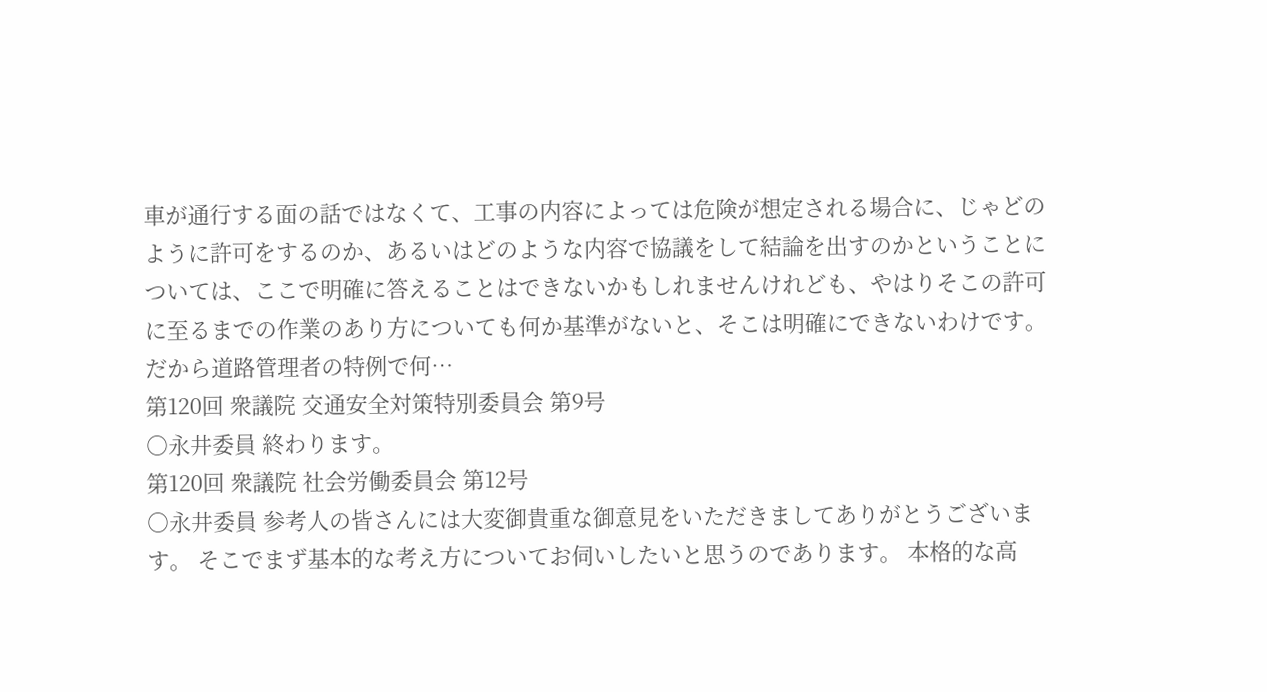車が通行する面の話ではなくて、工事の内容によっては危険が想定される場合に、じゃどのように許可をするのか、あるいはどのような内容で協議をして結論を出すのかということについては、ここで明確に答えることはできないかもしれませんけれども、やはりそこの許可に至るまでの作業のあり方についても何か基準がないと、そこは明確にできないわけです。だから道路管理者の特例で何…
第120回 衆議院 交通安全対策特別委員会 第9号
○永井委員 終わります。
第120回 衆議院 社会労働委員会 第12号
○永井委員 参考人の皆さんには大変御貴重な御意見をいただきましてありがとうございます。 そこでまず基本的な考え方についてお伺いしたいと思うのであります。 本格的な高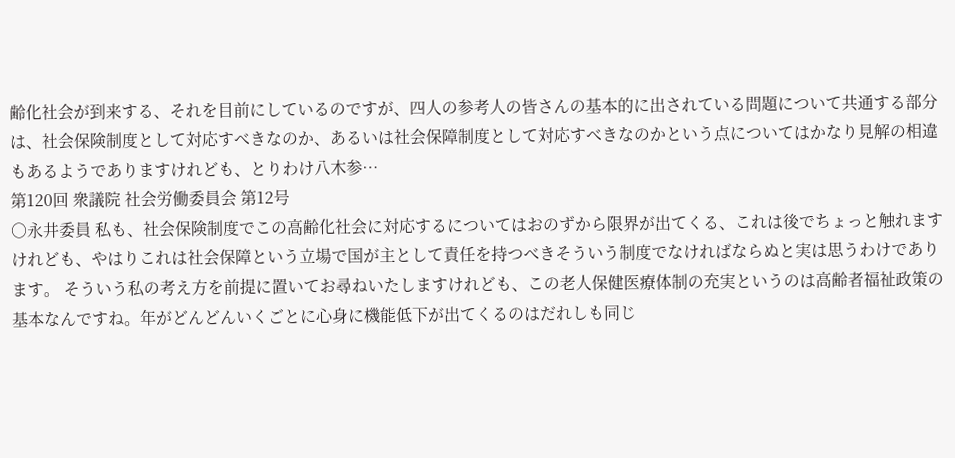齢化社会が到来する、それを目前にしているのですが、四人の参考人の皆さんの基本的に出されている問題について共通する部分は、社会保険制度として対応すべきなのか、あるいは社会保障制度として対応すべきなのかという点についてはかなり見解の相違もあるようでありますけれども、とりわけ八木参…
第120回 衆議院 社会労働委員会 第12号
○永井委員 私も、社会保険制度でこの高齢化社会に対応するについてはおのずから限界が出てくる、これは後でちょっと触れますけれども、やはりこれは社会保障という立場で国が主として責任を持つべきそういう制度でなければならぬと実は思うわけであります。 そういう私の考え方を前提に置いてお尋ねいたしますけれども、この老人保健医療体制の充実というのは高齢者福祉政策の基本なんですね。年がどんどんいくごとに心身に機能低下が出てくるのはだれしも同じ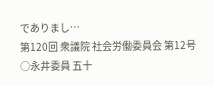でありまし…
第120回 衆議院 社会労働委員会 第12号
○永井委員 五十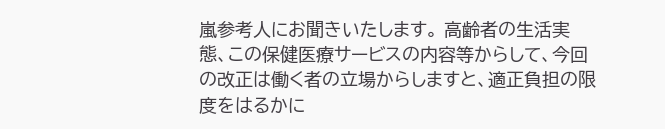嵐参考人にお聞きいたします。 高齢者の生活実態、この保健医療サービスの内容等からして、今回の改正は働く者の立場からしますと、適正負担の限度をはるかに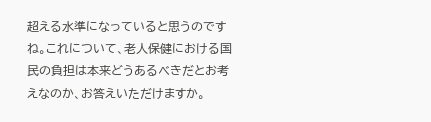超える水準になっていると思うのですね。これについて、老人保健における国民の負担は本来どうあるべきだとお考えなのか、お答えいただけますか。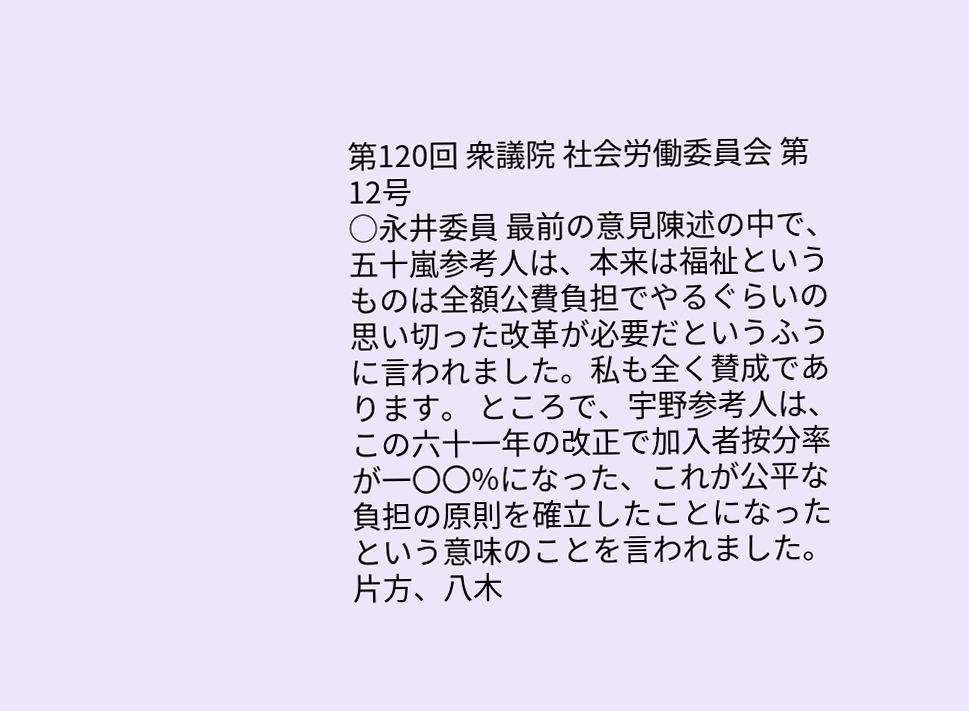第120回 衆議院 社会労働委員会 第12号
○永井委員 最前の意見陳述の中で、五十嵐参考人は、本来は福祉というものは全額公費負担でやるぐらいの思い切った改革が必要だというふうに言われました。私も全く賛成であります。 ところで、宇野参考人は、この六十一年の改正で加入者按分率が一〇〇%になった、これが公平な負担の原則を確立したことになったという意味のことを言われました。片方、八木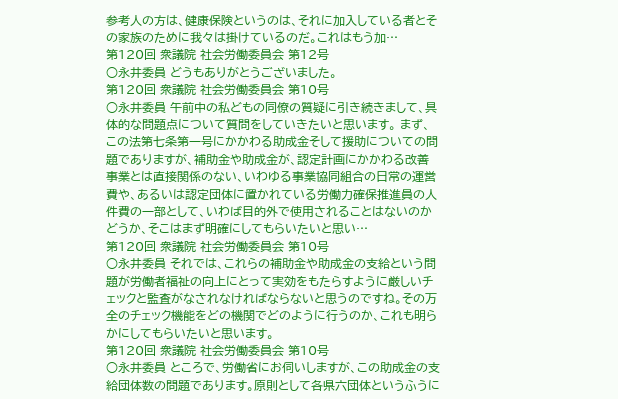参考人の方は、健康保険というのは、それに加入している者とその家族のために我々は掛けているのだ。これはもう加…
第120回 衆議院 社会労働委員会 第12号
○永井委員 どうもありがとうございました。
第120回 衆議院 社会労働委員会 第10号
○永井委員 午前中の私どもの同僚の質疑に引き続きまして、具体的な問題点について質問をしていきたいと思います。 まず、この法第七条第一号にかかわる助成金そして援助についての問題でありますが、補助金や助成金が、認定計画にかかわる改善事業とは直接関係のない、いわゆる事業協同組合の日常の運営費や、あるいは認定団体に置かれている労働力確保推進員の人件費の一部として、いわば目的外で使用されることはないのかどうか、そこはまず明確にしてもらいたいと思い…
第120回 衆議院 社会労働委員会 第10号
○永井委員 それでは、これらの補助金や助成金の支給という問題が労働者福祉の向上にとって実効をもたらすように厳しいチェックと監査がなされなければならないと思うのですね。その万全のチェック機能をどの機関でどのように行うのか、これも明らかにしてもらいたいと思います。
第120回 衆議院 社会労働委員会 第10号
○永井委員 ところで、労働省にお伺いしますが、この助成金の支給団体数の問題であります。原則として各県六団体というふうに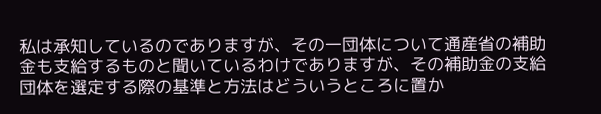私は承知しているのでありますが、その一団体について通産省の補助金も支給するものと聞いているわけでありますが、その補助金の支給団体を選定する際の基準と方法はどういうところに置か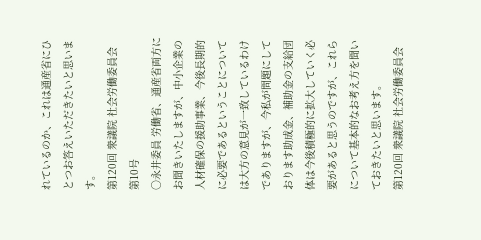れているのか、これは通産省にひとつお答えいただきたいと思います。
第120回 衆議院 社会労働委員会 第10号
○永井委員 労働省、通産省両方にお聞きいたしますが、中小企業の人材確保の援助事業、今後長期的に必要であるということについては大方の意見が一致しているわけでありますが、今私が問題にしております助成金、補助金の支給団体は今後積極的に拡大していく必要があると思うのですが、これらについて基本的なお考え方を聞いておきたいと思います。
第120回 衆議院 社会労働委員会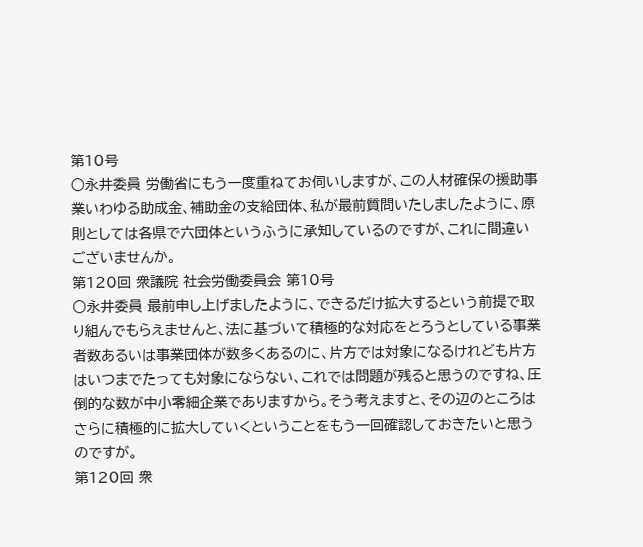第10号
○永井委員 労働省にもう一度重ねてお伺いしますが、この人材確保の援助事業いわゆる助成金、補助金の支給団体、私が最前質問いたしましたように、原則としては各県で六団体というふうに承知しているのですが、これに間違いございませんか。
第120回 衆議院 社会労働委員会 第10号
○永井委員 最前申し上げましたように、できるだけ拡大するという前提で取り組んでもらえませんと、法に基づいて積極的な対応をとろうとしている事業者数あるいは事業団体が数多くあるのに、片方では対象になるけれども片方はいつまでたっても対象にならない、これでは問題が残ると思うのですね、圧倒的な数が中小零細企業でありますから。そう考えますと、その辺のところはさらに積極的に拡大していくということをもう一回確認しておきたいと思うのですが。
第120回 衆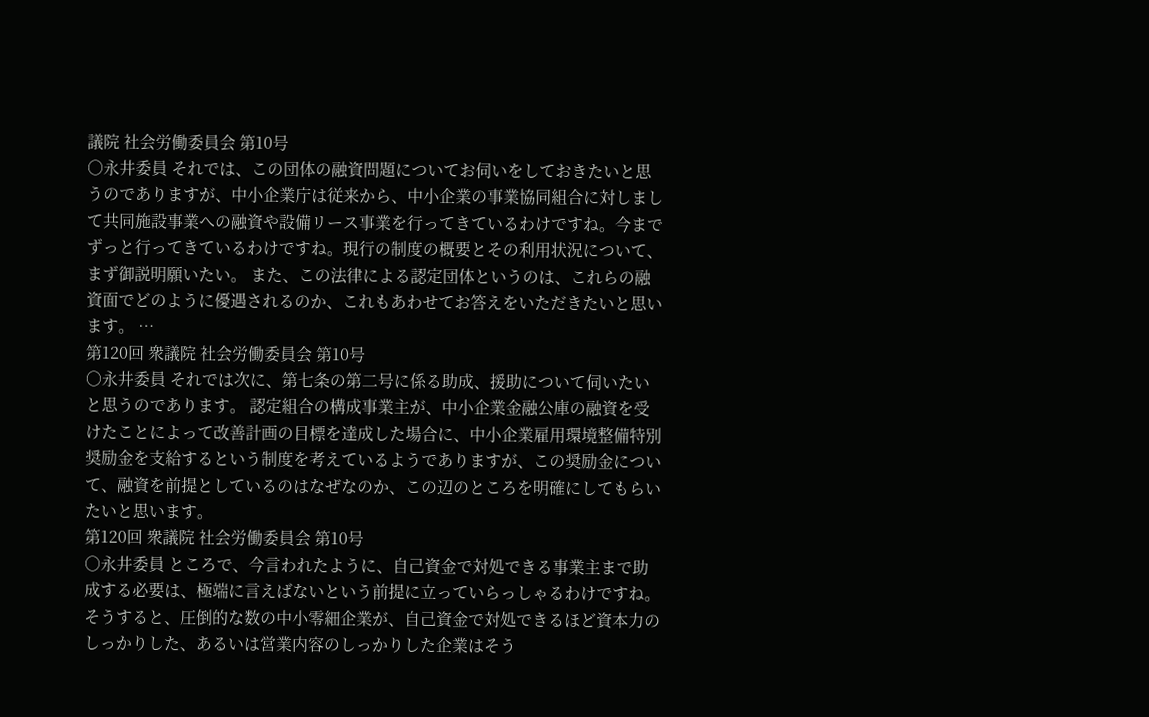議院 社会労働委員会 第10号
○永井委員 それでは、この団体の融資問題についてお伺いをしておきたいと思うのでありますが、中小企業庁は従来から、中小企業の事業協同組合に対しまして共同施設事業への融資や設備リース事業を行ってきているわけですね。今までずっと行ってきているわけですね。現行の制度の概要とその利用状況について、まず御説明願いたい。 また、この法律による認定団体というのは、これらの融資面でどのように優遇されるのか、これもあわせてお答えをいただきたいと思います。 …
第120回 衆議院 社会労働委員会 第10号
○永井委員 それでは次に、第七条の第二号に係る助成、援助について伺いたいと思うのであります。 認定組合の構成事業主が、中小企業金融公庫の融資を受けたことによって改善計画の目標を達成した場合に、中小企業雇用環境整備特別奨励金を支給するという制度を考えているようでありますが、この奨励金について、融資を前提としているのはなぜなのか、この辺のところを明確にしてもらいたいと思います。
第120回 衆議院 社会労働委員会 第10号
○永井委員 ところで、今言われたように、自己資金で対処できる事業主まで助成する必要は、極端に言えばないという前提に立っていらっしゃるわけですね。そうすると、圧倒的な数の中小零細企業が、自己資金で対処できるほど資本力のしっかりした、あるいは営業内容のしっかりした企業はそう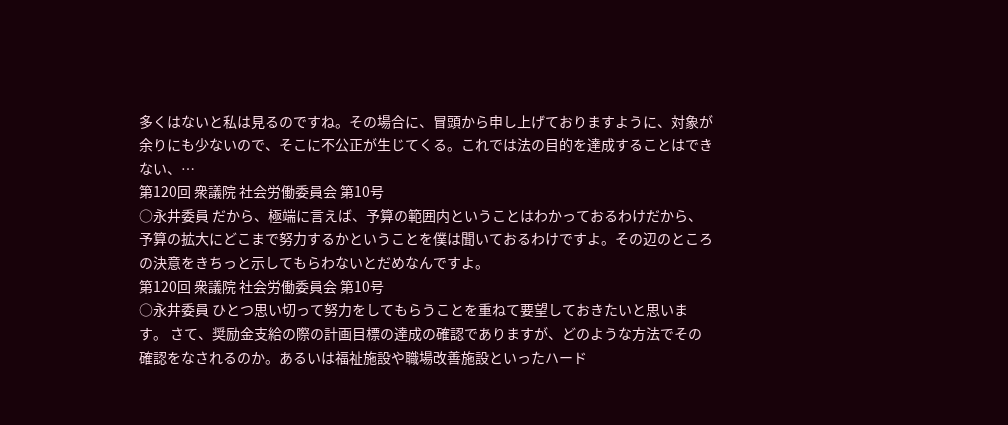多くはないと私は見るのですね。その場合に、冒頭から申し上げておりますように、対象が余りにも少ないので、そこに不公正が生じてくる。これでは法の目的を達成することはできない、…
第120回 衆議院 社会労働委員会 第10号
○永井委員 だから、極端に言えば、予算の範囲内ということはわかっておるわけだから、予算の拡大にどこまで努力するかということを僕は聞いておるわけですよ。その辺のところの決意をきちっと示してもらわないとだめなんですよ。
第120回 衆議院 社会労働委員会 第10号
○永井委員 ひとつ思い切って努力をしてもらうことを重ねて要望しておきたいと思います。 さて、奨励金支給の際の計画目標の達成の確認でありますが、どのような方法でその確認をなされるのか。あるいは福祉施設や職場改善施設といったハード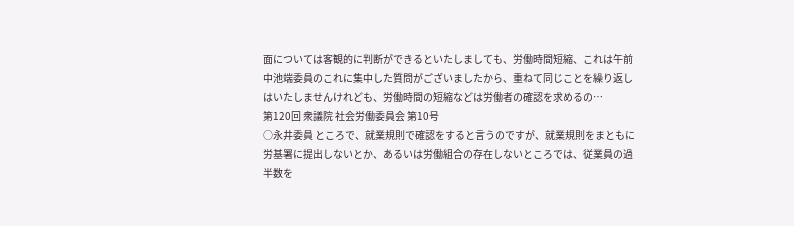面については客観的に判断ができるといたしましても、労働時間短縮、これは午前中池端委員のこれに集中した質問がございましたから、重ねて同じことを繰り返しはいたしませんけれども、労働時間の短縮などは労働者の確認を求めるの…
第120回 衆議院 社会労働委員会 第10号
○永井委員 ところで、就業規則で確認をすると言うのですが、就業規則をまともに労基署に提出しないとか、あるいは労働組合の存在しないところでは、従業員の過半数を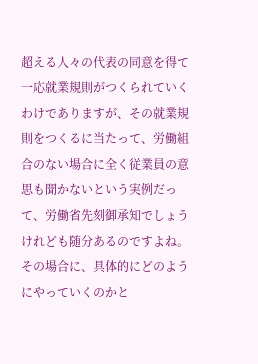超える人々の代表の同意を得て一応就業規則がつくられていくわけでありますが、その就業規則をつくるに当たって、労働組合のない場合に全く従業員の意思も聞かないという実例だって、労働省先刻御承知でしょうけれども随分あるのですよね。その場合に、具体的にどのようにやっていくのかと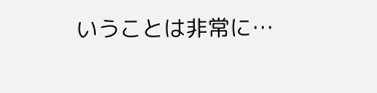いうことは非常に…